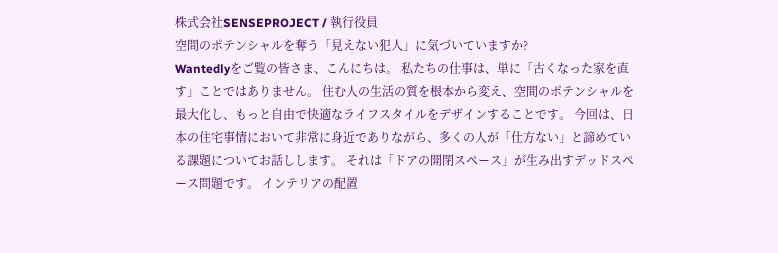株式会社SENSEPROJECT / 執行役員
空間のポテンシャルを奪う「見えない犯人」に気づいていますか?
Wantedlyをご覧の皆さま、こんにちは。 私たちの仕事は、単に「古くなった家を直す」ことではありません。 住む人の生活の質を根本から変え、空間のポテンシャルを最大化し、もっと自由で快適なライフスタイルをデザインすることです。 今回は、日本の住宅事情において非常に身近でありながら、多くの人が「仕方ない」と諦めている課題についてお話しします。 それは「ドアの開閉スペース」が生み出すデッドスペース問題です。 インテリアの配置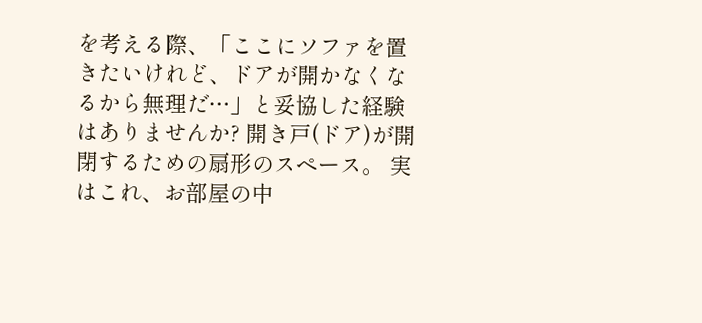を考える際、「ここにソファを置きたいけれど、ドアが開かなくなるから無理だ…」と妥協した経験はありませんか? 開き戸(ドア)が開閉するための扇形のスペース。 実はこれ、お部屋の中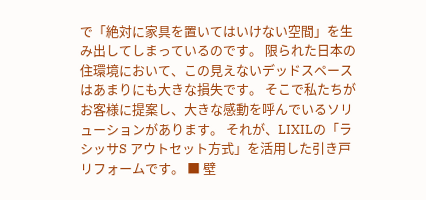で「絶対に家具を置いてはいけない空間」を生み出してしまっているのです。 限られた日本の住環境において、この見えないデッドスペースはあまりにも大きな損失です。 そこで私たちがお客様に提案し、大きな感動を呼んでいるソリューションがあります。 それが、LIXILの「ラシッサS アウトセット方式」を活用した引き戸リフォームです。 ■ 壁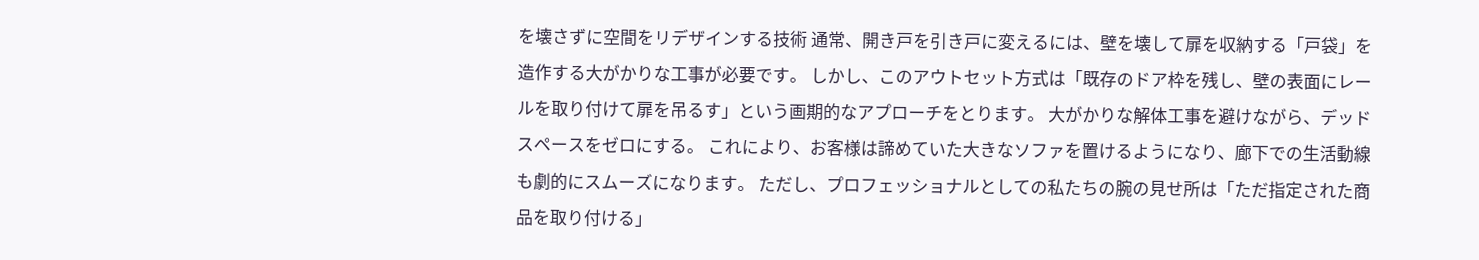を壊さずに空間をリデザインする技術 通常、開き戸を引き戸に変えるには、壁を壊して扉を収納する「戸袋」を造作する大がかりな工事が必要です。 しかし、このアウトセット方式は「既存のドア枠を残し、壁の表面にレールを取り付けて扉を吊るす」という画期的なアプローチをとります。 大がかりな解体工事を避けながら、デッドスペースをゼロにする。 これにより、お客様は諦めていた大きなソファを置けるようになり、廊下での生活動線も劇的にスムーズになります。 ただし、プロフェッショナルとしての私たちの腕の見せ所は「ただ指定された商品を取り付ける」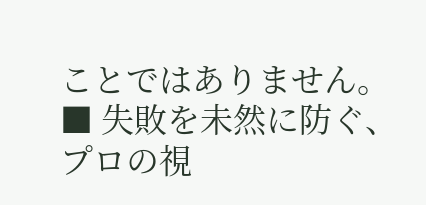ことではありません。 ■ 失敗を未然に防ぐ、プロの視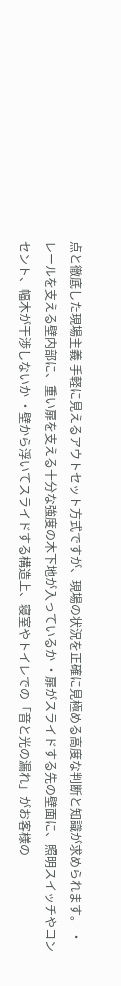点と徹底した現場主義 手軽に見えるアウトセット方式ですが、現場の状況を正確に見極める高度な判断と知識が求められます。 ・レールを支える壁内部に、重い扉を支える十分な強度の木下地が入っているか ・扉がスライドする先の壁面に、照明スイッチやコンセント、幅木が干渉しないか ・壁から浮いてスライドする構造上、寝室やトイレでの「音と光の漏れ」がお客様の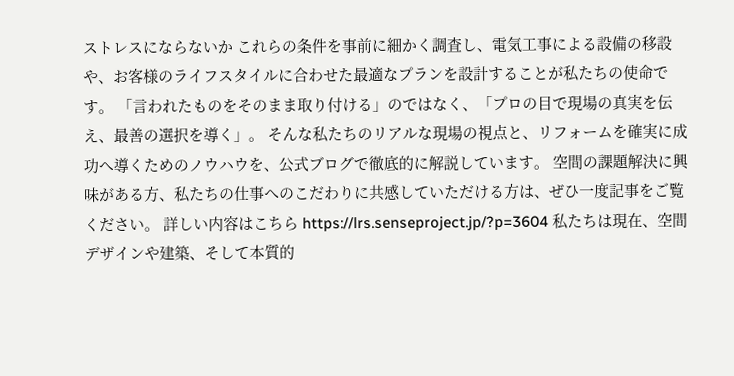ストレスにならないか これらの条件を事前に細かく調査し、電気工事による設備の移設や、お客様のライフスタイルに合わせた最適なプランを設計することが私たちの使命です。 「言われたものをそのまま取り付ける」のではなく、「プロの目で現場の真実を伝え、最善の選択を導く」。 そんな私たちのリアルな現場の視点と、リフォームを確実に成功へ導くためのノウハウを、公式ブログで徹底的に解説しています。 空間の課題解決に興味がある方、私たちの仕事へのこだわりに共感していただける方は、ぜひ一度記事をご覧ください。 詳しい内容はこちら https://lrs.senseproject.jp/?p=3604 私たちは現在、空間デザインや建築、そして本質的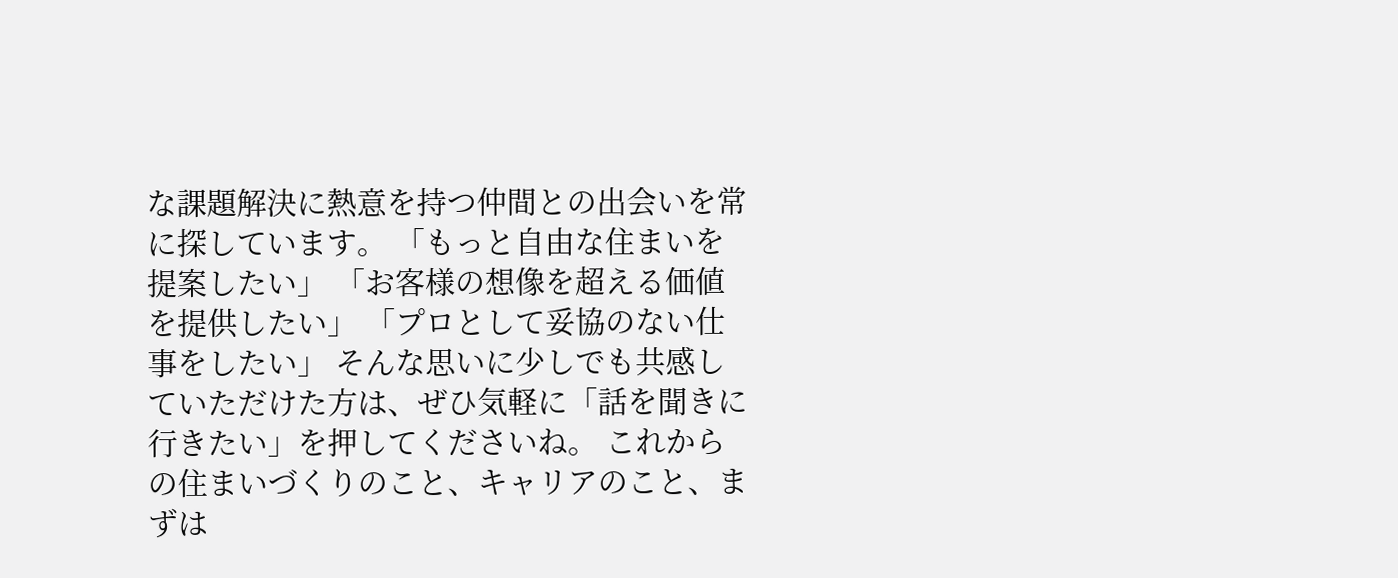な課題解決に熱意を持つ仲間との出会いを常に探しています。 「もっと自由な住まいを提案したい」 「お客様の想像を超える価値を提供したい」 「プロとして妥協のない仕事をしたい」 そんな思いに少しでも共感していただけた方は、ぜひ気軽に「話を聞きに行きたい」を押してくださいね。 これからの住まいづくりのこと、キャリアのこと、まずは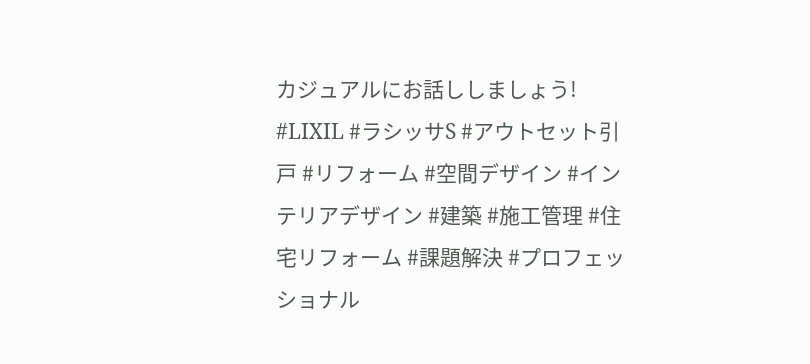カジュアルにお話ししましょう! #LIXIL #ラシッサS #アウトセット引戸 #リフォーム #空間デザイン #インテリアデザイン #建築 #施工管理 #住宅リフォーム #課題解決 #プロフェッショナル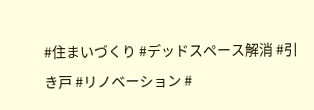#住まいづくり #デッドスペース解消 #引き戸 #リノベーション #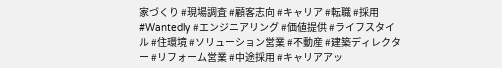家づくり #現場調査 #顧客志向 #キャリア #転職 #採用 #Wantedly #エンジニアリング #価値提供 #ライフスタイル #住環境 #ソリューション営業 #不動産 #建築ディレクター #リフォーム営業 #中途採用 #キャリアアッ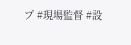プ #現場監督 #設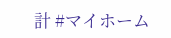計 #マイホーム